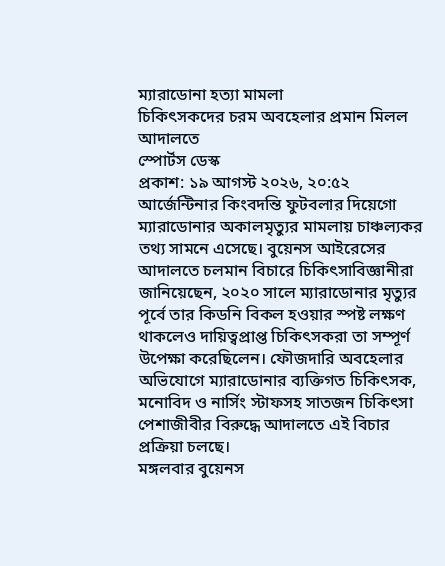ম্যারাডোনা হত্যা মামলা
চিকিৎসকদের চরম অবহেলার প্রমান মিলল আদালতে
স্পোর্টস ডেস্ক
প্রকাশ: ১৯ আগস্ট ২০২৬, ২০:৫২
আর্জেন্টিনার কিংবদন্তি ফুটবলার দিয়েগো ম্যারাডোনার অকালমৃত্যুর মামলায় চাঞ্চল্যকর তথ্য সামনে এসেছে। বুয়েনস আইরেসের আদালতে চলমান বিচারে চিকিৎসাবিজ্ঞানীরা জানিয়েছেন, ২০২০ সালে ম্যারাডোনার মৃত্যুর পূর্বে তার কিডনি বিকল হওয়ার স্পষ্ট লক্ষণ থাকলেও দায়িত্বপ্রাপ্ত চিকিৎসকরা তা সম্পূর্ণ উপেক্ষা করেছিলেন। ফৌজদারি অবহেলার অভিযোগে ম্যারাডোনার ব্যক্তিগত চিকিৎসক, মনোবিদ ও নার্সিং স্টাফসহ সাতজন চিকিৎসা পেশাজীবীর বিরুদ্ধে আদালতে এই বিচার প্রক্রিয়া চলছে।
মঙ্গলবার বুয়েনস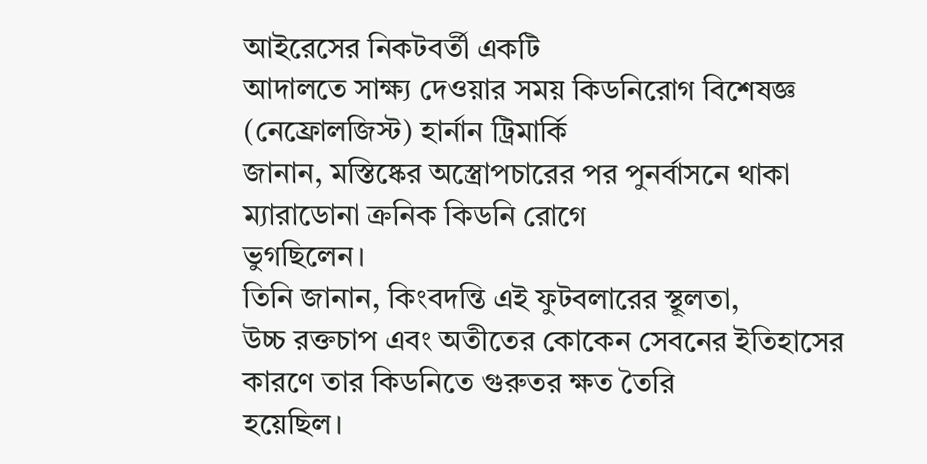আইরেসের নিকটবর্তী একটি
আদালতে সাক্ষ্য দেওয়ার সময় কিডনিরোগ বিশেষজ্ঞ (নেফ্রোলজিস্ট) হার্নান ট্রিমার্কি
জানান, মস্তিষ্কের অস্ত্রোপচারের পর পুনর্বাসনে থাকা ম্যারাডোনা ক্রনিক কিডনি রোগে
ভুগছিলেন।
তিনি জানান, কিংবদন্তি এই ফুটবলারের স্থূলতা,
উচ্চ রক্তচাপ এবং অতীতের কোকেন সেবনের ইতিহাসের কারণে তার কিডনিতে গুরুতর ক্ষত তৈরি
হয়েছিল।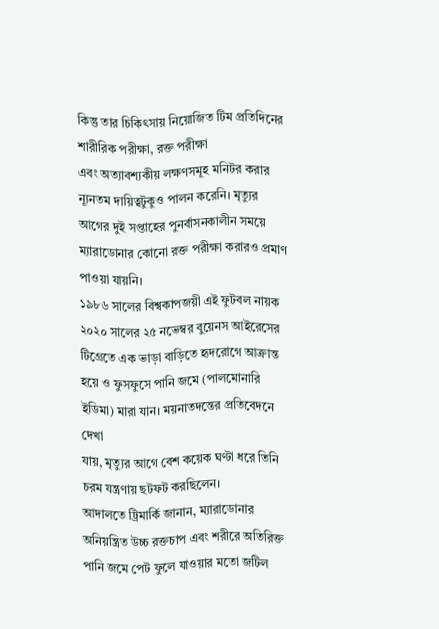কিন্তু তার চিকিৎসায় নিয়োজিত টিম প্রতিদিনের শারীরিক পরীক্ষা, রক্ত পরীক্ষা
এবং অত্যাবশ্যকীয় লক্ষণসমূহ মনিটর করার ন্যূনতম দায়িত্বটুকুও পালন করেনি। মৃত্যুর
আগের দুই সপ্তাহের পুনর্বাসনকালীন সময়ে ম্যারাডোনার কোনো রক্ত পরীক্ষা করারও প্রমাণ
পাওয়া যায়নি।
১৯৮৬ সালের বিশ্বকাপজয়ী এই ফুটবল নায়ক
২০২০ সালের ২৫ নভেম্বর বুয়েনস আইরেসের টিগ্রেতে এক ভাড়া বাড়িতে হৃদরোগে আক্রান্ত
হয়ে ও ফুসফুসে পানি জমে (পালমোনারি ইডিমা) মারা যান। ময়নাতদন্তের প্রতিবেদনে দেখা
যায়, মৃত্যুর আগে বেশ কয়েক ঘণ্টা ধরে তিনি চরম যন্ত্রণায় ছটফট করছিলেন।
আদালতে ট্রিমার্কি জানান, ম্যারাডোনার
অনিয়ন্ত্রিত উচ্চ রক্তচাপ এবং শরীরে অতিরিক্ত পানি জমে পেট ফুলে যাওয়ার মতো জটিল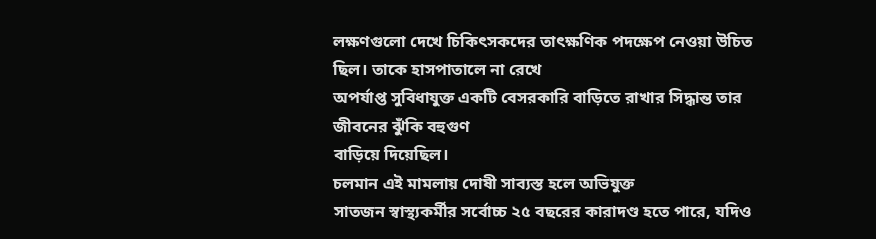লক্ষণগুলো দেখে চিকিৎসকদের তাৎক্ষণিক পদক্ষেপ নেওয়া উচিত ছিল। তাকে হাসপাতালে না রেখে
অপর্যাপ্ত সুবিধাযুক্ত একটি বেসরকারি বাড়িতে রাখার সিদ্ধান্ত তার জীবনের ঝুঁকি বহুগুণ
বাড়িয়ে দিয়েছিল।
চলমান এই মামলায় দোষী সাব্যস্ত হলে অভিযুক্ত
সাতজন স্বাস্থ্যকর্মীর সর্বোচ্চ ২৫ বছরের কারাদণ্ড হতে পারে, যদিও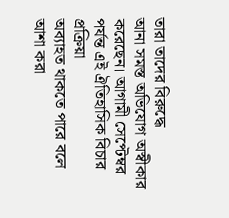তারা তাদের বিরুদ্ধে
আনা সমস্ত অভিযোগ অস্বীকার করেছেন। আগামী সেপ্টেম্বর পর্যন্ত এই ঐতিহাসিক বিচার প্রক্রিয়া
অব্যাহত থাকতে পারে বলে আশা করা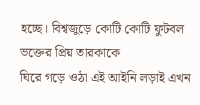হচ্ছে। বিশ্বজুড়ে কোটি কোটি ফুটবল ভক্তের প্রিয় তারকাকে
ঘিরে গড়ে ওঠা এই আইনি লড়াই এখন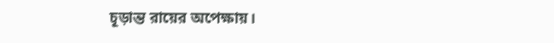চূড়ান্ত রায়ের অপেক্ষায়।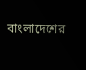বাংলাদেশের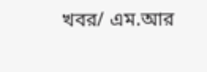খবর/ এম.আর